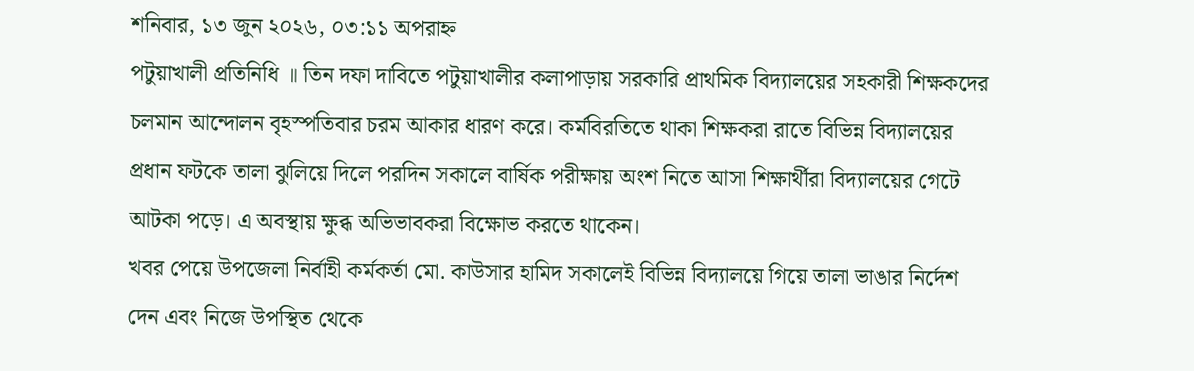শনিবার, ১৩ জুন ২০২৬, ০৩:১১ অপরাহ্ন
পটুয়াখালী প্রতিনিধি ॥ তিন দফা দাবিতে পটুয়াখালীর কলাপাড়ায় সরকারি প্রাথমিক বিদ্যালয়ের সহকারী শিক্ষকদের চলমান আন্দোলন বৃহস্পতিবার চরম আকার ধারণ করে। কর্মবিরতিতে থাকা শিক্ষকরা রাতে বিভিন্ন বিদ্যালয়ের প্রধান ফটকে তালা ঝুলিয়ে দিলে পরদিন সকালে বার্ষিক পরীক্ষায় অংশ নিতে আসা শিক্ষার্থীরা বিদ্যালয়ের গেটে আটকা পড়ে। এ অবস্থায় ক্ষুব্ধ অভিভাবকরা বিক্ষোভ করতে থাকেন।
খবর পেয়ে উপজেলা নির্বাহী কর্মকর্তা মো. কাউসার হামিদ সকালেই বিভিন্ন বিদ্যালয়ে গিয়ে তালা ভাঙার নির্দেশ দেন এবং নিজে উপস্থিত থেকে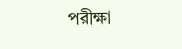পরীক্ষা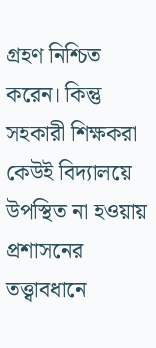গ্রহণ নিশ্চিত করেন। কিন্তু সহকারী শিক্ষকরা কেউই বিদ্যালয়ে উপস্থিত না হওয়ায় প্রশাসনের তত্ত্বাবধানে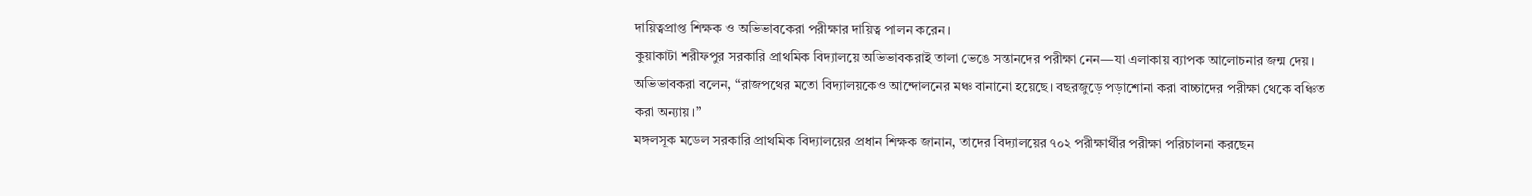দায়িত্বপ্রাপ্ত শিক্ষক ও অভিভাবকেরা পরীক্ষার দায়িত্ব পালন করেন।
কুয়াকাটা শরীফপুর সরকারি প্রাথমিক বিদ্যালয়ে অভিভাবকরাই তালা ভেঙে সন্তানদের পরীক্ষা নেন—যা এলাকায় ব্যাপক আলোচনার জন্ম দেয়।
অভিভাবকরা বলেন, “রাজপথের মতো বিদ্যালয়কেও আন্দোলনের মঞ্চ বানানো হয়েছে। বছরজুড়ে পড়াশোনা করা বাচ্চাদের পরীক্ষা থেকে বঞ্চিত করা অন্যায়।”
মঙ্গলসূক মডেল সরকারি প্রাথমিক বিদ্যালয়ের প্রধান শিক্ষক জানান, তাদের বিদ্যালয়ের ৭০২ পরীক্ষার্থীর পরীক্ষা পরিচালনা করছেন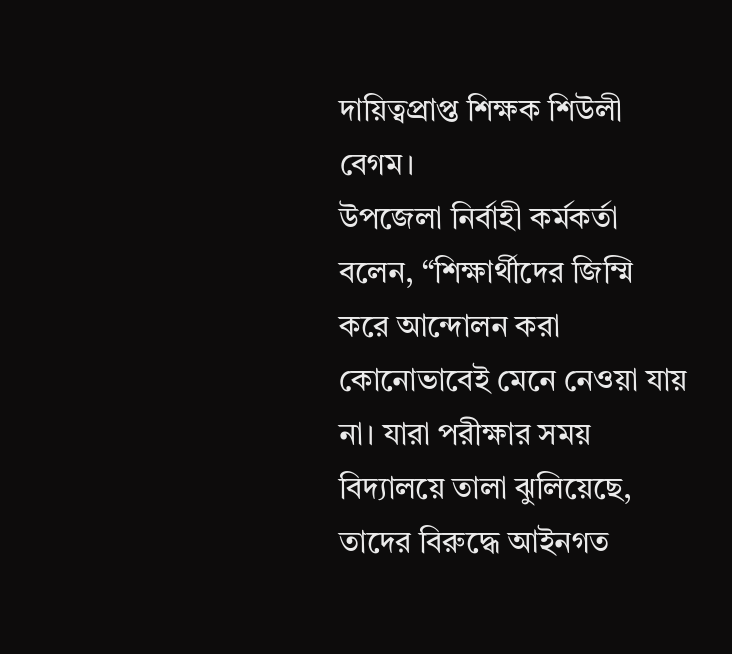দায়িত্বপ্রাপ্ত শিক্ষক শিউলী বেগম।
উপজেলা নির্বাহী কর্মকর্তা বলেন, “শিক্ষার্থীদের জিম্মি করে আন্দোলন করা কোনোভাবেই মেনে নেওয়া যায় না। যারা পরীক্ষার সময় বিদ্যালয়ে তালা ঝুলিয়েছে, তাদের বিরুদ্ধে আইনগত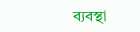ব্যবস্থা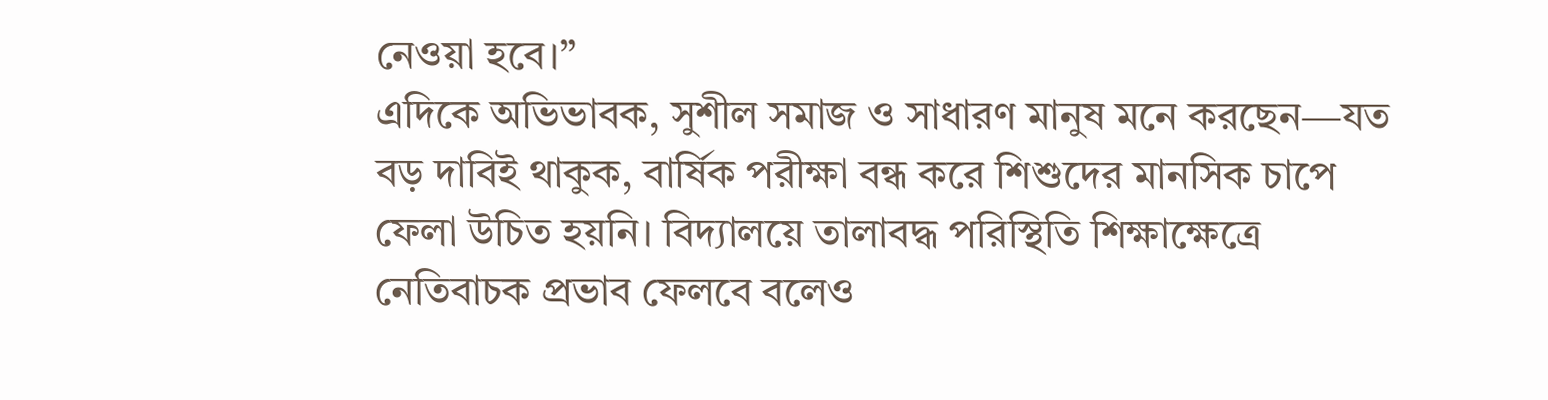নেওয়া হবে।”
এদিকে অভিভাবক, সুশীল সমাজ ও সাধারণ মানুষ মনে করছেন—যত বড় দাবিই থাকুক, বার্ষিক পরীক্ষা বন্ধ করে শিশুদের মানসিক চাপে ফেলা উচিত হয়নি। বিদ্যালয়ে তালাবদ্ধ পরিস্থিতি শিক্ষাক্ষেত্রে নেতিবাচক প্রভাব ফেলবে বলেও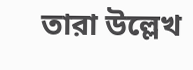তারা উল্লেখ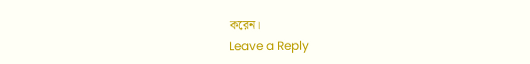করেন।
Leave a Reply